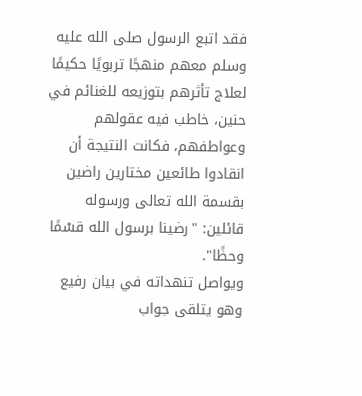فقد اتبع الرسول صلى الله عليه وسلم معهم منهجًا تربويًا حكيمًا لعلاج تأثرهم بتوزيعه للغنائم في حنين، خاطب فيه عقولهم وعواطفهم، فكانت النتيجة أن انقادوا طائعين مختارين راضين بقسمة الله تعالى ورسوله قائلين: "رضينا برسول الله قسْمًا وحظًا".
ويواصل تنهداته في بيان رفيع وهو يتلقى جواب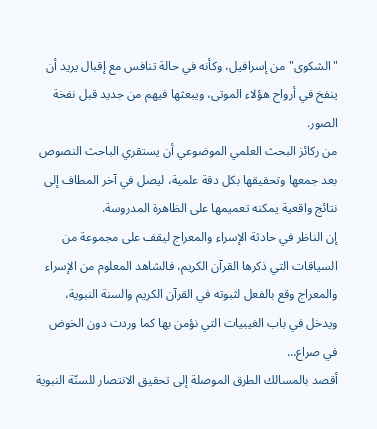"الشكوى" من إسرافيل، وكأنه في حالة تنافس مع إقبال يريد أن ينفخ في أرواح هؤلاء الموتى، ويبعثها فيهم من جديد قبل نفخة الصور.
من ركائز البحث العلمي الموضوعي أن يستقري الباحث النصوص بعد جمعها وتحقيقها بكل دقة علمية، ليصل في آخر المطاف إلى نتائج واقعية يمكنه تعميمها على الظاهرة المدروسة.
إن الناظر في حادثة الإسراء والمعراج ليقف على مجموعة من السياقات التي ذكرها القرآن الكريم، فالشاهد المعلوم من الإسراء والمعراج وقع بالفعل لثبوته في القرآن الكريم والسنة النبوية، ويدخل في باب الغيبيات التي نؤمن بها كما وردت دون الخوض في صراع…
أقصد بالمسالك الطرق الموصلة إلى تحقيق الانتصار للسنّة النبوية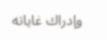وإدراك غاياته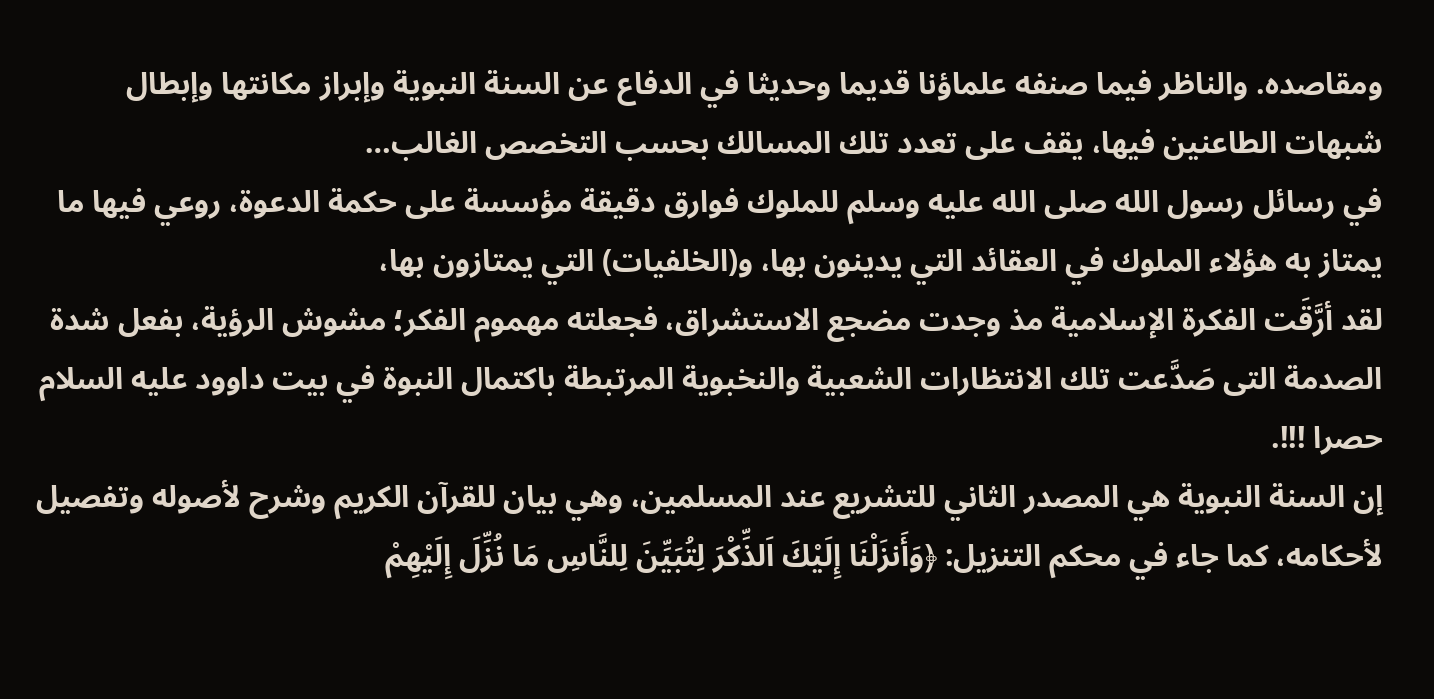ومقاصده. والناظر فيما صنفه علماؤنا قديما وحديثا في الدفاع عن السنة النبوية وإبراز مكانتها وإبطال شبهات الطاعنين فيها، يقف على تعدد تلك المسالك بحسب التخصص الغالب…
في رسائل رسول الله صلى الله عليه وسلم للملوك فوارق دقيقة مؤسسة على حكمة الدعوة، روعي فيها ما يمتاز به هؤلاء الملوك في العقائد التي يدينون بها، و(الخلفيات) التي يمتازون بها،
لقد أرَّقَت الفكرة الإسلامية مذ وجدت مضجع الاستشراق، فجعلته مهموم الفكر؛ مشوش الرؤية، بفعل شدة الصدمة التى صَدَّعت تلك الانتظارات الشعبية والنخبوية المرتبطة باكتمال النبوة في بيت داوود عليه السلام حصرا !!!.
إن السنة النبوية هي المصدر الثاني للتشريع عند المسلمين، وهي بيان للقرآن الكريم وشرح لأصوله وتفصيل لأحكامه، كما جاء في محكم التنزيل: ﴿وَأَنزَلْنَا إِلَيْكَ اَلذِّكْرَ لِتُبَيِّنَ لِلنَّاسِ مَا نُزِّلَ إِلَيْهِمْ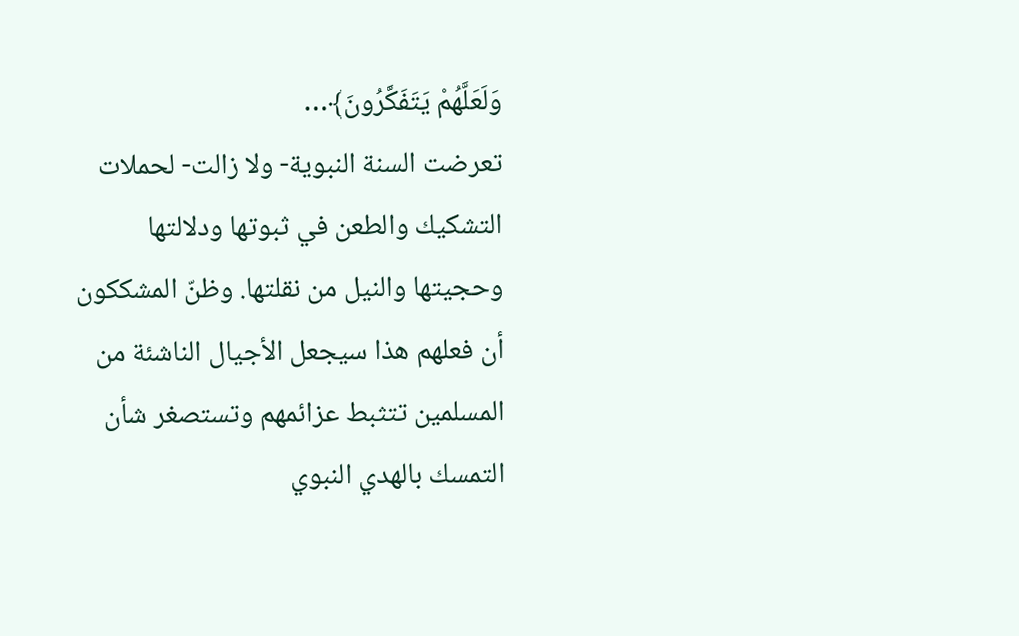وَلَعَلَّهُمْ يَتَفَكَّرُونَ﴾…
تعرضت السنة النبوية- ولا زالت- لحملات التشكيك والطعن في ثبوتها ودلالتها وحجيتها والنيل من نقلتها. وظنّ المشككون أن فعلهم هذا سيجعل الأجيال الناشئة من المسلمين تتثبط عزائمهم وتستصغر شأن التمسك بالهدي النبوي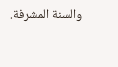والسنة المشرفة.